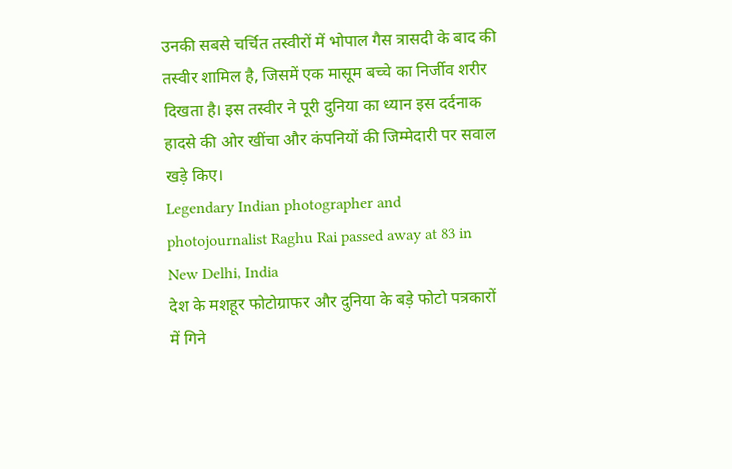उनकी सबसे चर्चित तस्वीरों में भोपाल गैस त्रासदी के बाद की तस्वीर शामिल है, जिसमें एक मासूम बच्चे का निर्जीव शरीर दिखता है। इस तस्वीर ने पूरी दुनिया का ध्यान इस दर्दनाक हादसे की ओर खींचा और कंपनियों की जिम्मेदारी पर सवाल खड़े किए।
Legendary Indian photographer and photojournalist Raghu Rai passed away at 83 in New Delhi, India
देश के मशहूर फोटोग्राफर और दुनिया के बड़े फोटो पत्रकारों में गिने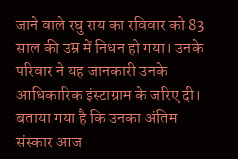जाने वाले रघु राय का रविवार को 83 साल की उम्र में निधन हो गया। उनके परिवार ने यह जानकारी उनके आधिकारिक इंस्टाग्राम के जरिए दी। बताया गया है कि उनका अंतिम संस्कार आज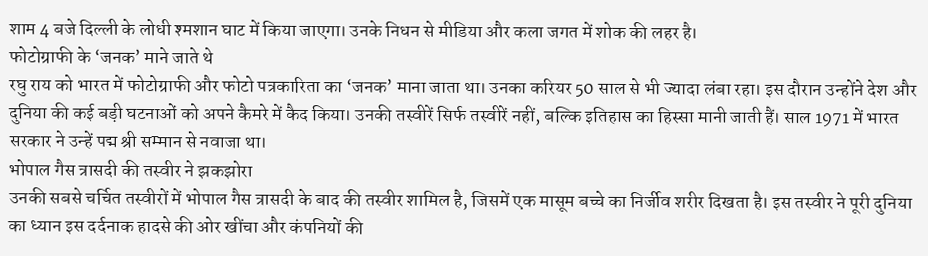शाम 4 बजे दिल्ली के लोधी श्मशान घाट में किया जाएगा। उनके निधन से मीडिया और कला जगत में शोक की लहर है।
फोटोग्राफी के ‘जनक’ माने जाते थे
रघु राय को भारत में फोटोग्राफी और फोटो पत्रकारिता का ‘जनक’ माना जाता था। उनका करियर 50 साल से भी ज्यादा लंबा रहा। इस दौरान उन्होंने देश और दुनिया की कई बड़ी घटनाओं को अपने कैमरे में कैद किया। उनकी तस्वीरें सिर्फ तस्वीरें नहीं, बल्कि इतिहास का हिस्सा मानी जाती हैं। साल 1971 में भारत सरकार ने उन्हें पद्म श्री सम्मान से नवाजा था।
भोपाल गैस त्रासदी की तस्वीर ने झकझोरा
उनकी सबसे चर्चित तस्वीरों में भोपाल गैस त्रासदी के बाद की तस्वीर शामिल है, जिसमें एक मासूम बच्चे का निर्जीव शरीर दिखता है। इस तस्वीर ने पूरी दुनिया का ध्यान इस दर्दनाक हादसे की ओर खींचा और कंपनियों की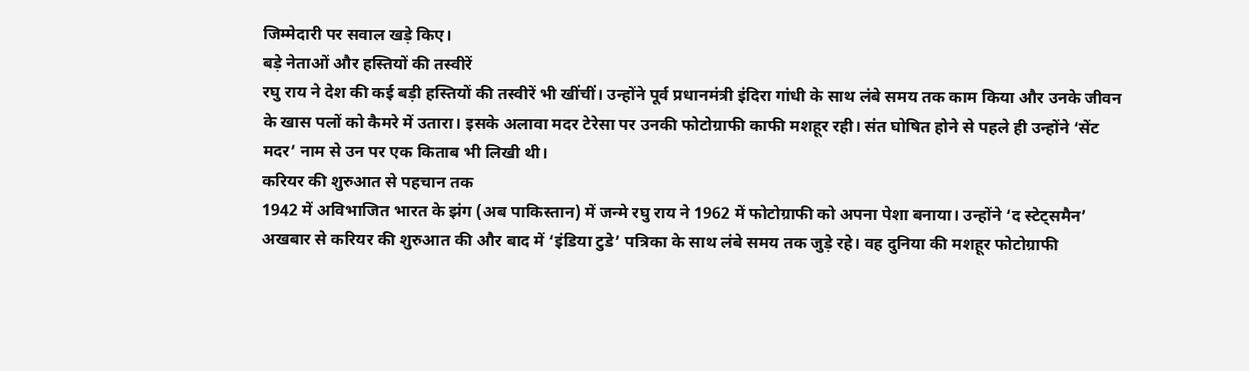जिम्मेदारी पर सवाल खड़े किए।
बड़े नेताओं और हस्तियों की तस्वीरें
रघु राय ने देश की कई बड़ी हस्तियों की तस्वीरें भी खींचीं। उन्होंने पूर्व प्रधानमंत्री इंदिरा गांधी के साथ लंबे समय तक काम किया और उनके जीवन के खास पलों को कैमरे में उतारा। इसके अलावा मदर टेरेसा पर उनकी फोटोग्राफी काफी मशहूर रही। संत घोषित होने से पहले ही उन्होंने ‘सेंट मदर’ नाम से उन पर एक किताब भी लिखी थी।
करियर की शुरुआत से पहचान तक
1942 में अविभाजित भारत के झंग (अब पाकिस्तान) में जन्मे रघु राय ने 1962 में फोटोग्राफी को अपना पेशा बनाया। उन्होंने ‘द स्टेट्समैन’ अखबार से करियर की शुरुआत की और बाद में ‘इंडिया टुडे’ पत्रिका के साथ लंबे समय तक जुड़े रहे। वह दुनिया की मशहूर फोटोग्राफी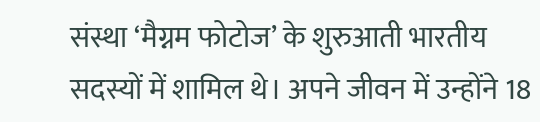संस्था ‘मैग्नम फोटोज’ के शुरुआती भारतीय सदस्यों में शामिल थे। अपने जीवन में उन्होंने 18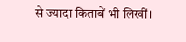से ज्यादा किताबें भी लिखीं।